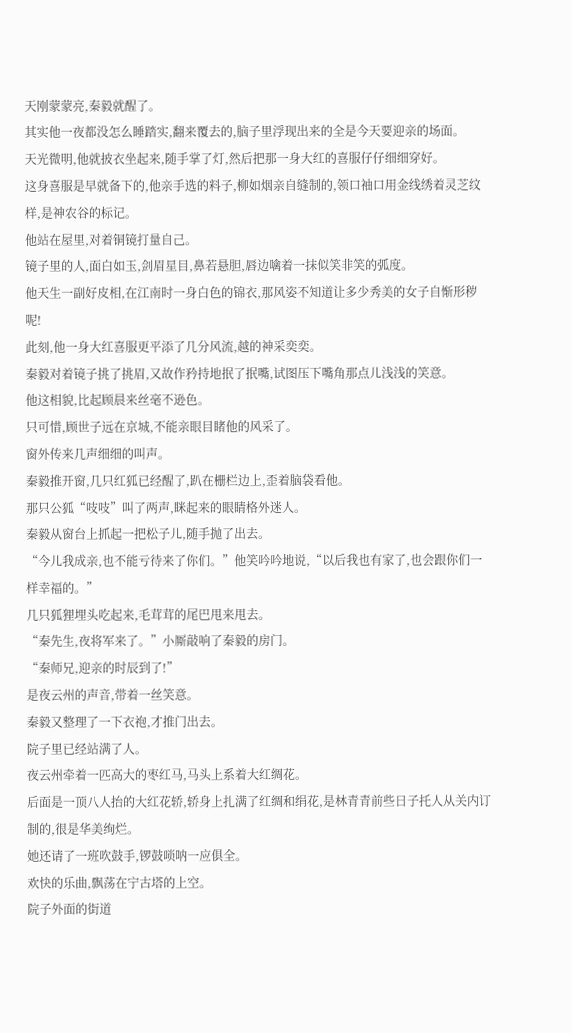天刚蒙蒙亮,秦毅就醒了。
其实他一夜都没怎么睡踏实,翻来覆去的,脑子里浮现出来的全是今天要迎亲的场面。
天光微明,他就披衣坐起来,随手掌了灯,然后把那一身大红的喜服仔仔细细穿好。
这身喜服是早就备下的,他亲手选的料子,柳如烟亲自缝制的,领口袖口用金线绣着灵芝纹样,是神农谷的标记。
他站在屋里,对着铜镜打量自己。
镜子里的人,面白如玉,剑眉星目,鼻若悬胆,唇边噙着一抹似笑非笑的弧度。
他天生一副好皮相,在江南时一身白色的锦衣,那风姿不知道让多少秀美的女子自惭形秽呢!
此刻,他一身大红喜服更平添了几分风流,越的神采奕奕。
秦毅对着镜子挑了挑眉,又故作矜持地抿了抿嘴,试图压下嘴角那点儿浅浅的笑意。
他这相貌,比起顾晨来丝毫不逊色。
只可惜,顾世子远在京城,不能亲眼目睹他的风采了。
窗外传来几声细细的叫声。
秦毅推开窗,几只红狐已经醒了,趴在栅栏边上,歪着脑袋看他。
那只公狐“吱吱”叫了两声,眯起来的眼睛格外迷人。
秦毅从窗台上抓起一把松子儿,随手抛了出去。
“今儿我成亲,也不能亏待来了你们。”他笑吟吟地说,“以后我也有家了,也会跟你们一样幸福的。”
几只狐狸埋头吃起来,毛茸茸的尾巴甩来甩去。
“秦先生,夜将军来了。”小厮敲响了秦毅的房门。
“秦师兄,迎亲的时辰到了!”
是夜云州的声音,带着一丝笑意。
秦毅又整理了一下衣袍,才推门出去。
院子里已经站满了人。
夜云州牵着一匹高大的枣红马,马头上系着大红绸花。
后面是一顶八人抬的大红花轿,轿身上扎满了红绸和绢花,是林青青前些日子托人从关内订制的,很是华美绚烂。
她还请了一班吹鼓手,锣鼓唢呐一应俱全。
欢快的乐曲,飘荡在宁古塔的上空。
院子外面的街道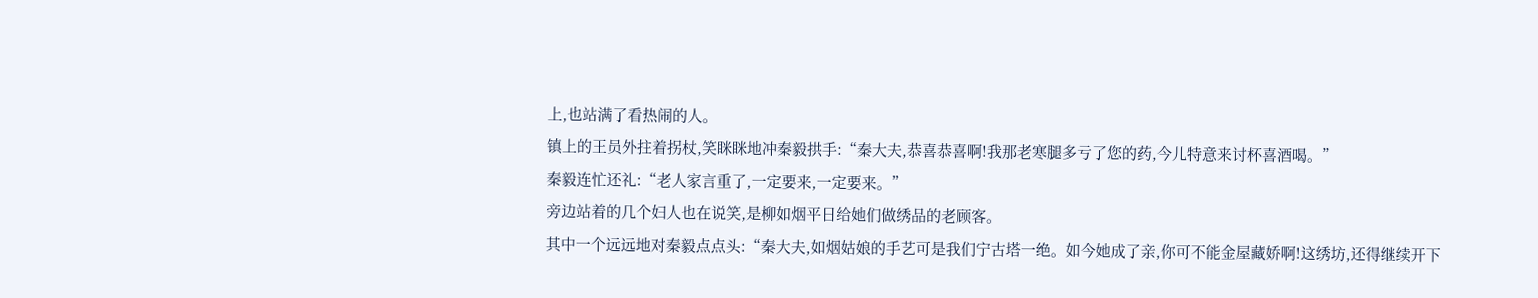上,也站满了看热闹的人。
镇上的王员外拄着拐杖,笑眯眯地冲秦毅拱手:“秦大夫,恭喜恭喜啊!我那老寒腿多亏了您的药,今儿特意来讨杯喜酒喝。”
秦毅连忙还礼:“老人家言重了,一定要来,一定要来。”
旁边站着的几个妇人也在说笑,是柳如烟平日给她们做绣品的老顾客。
其中一个远远地对秦毅点点头:“秦大夫,如烟姑娘的手艺可是我们宁古塔一绝。如今她成了亲,你可不能金屋藏娇啊!这绣坊,还得继续开下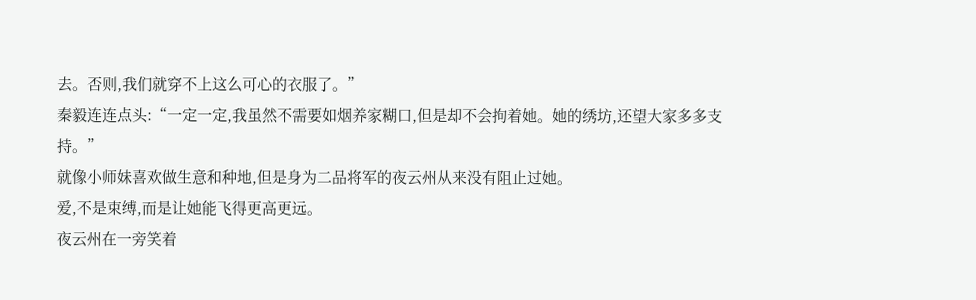去。否则,我们就穿不上这么可心的衣服了。”
秦毅连连点头:“一定一定,我虽然不需要如烟养家糊口,但是却不会拘着她。她的绣坊,还望大家多多支持。”
就像小师妹喜欢做生意和种地,但是身为二品将军的夜云州从来没有阻止过她。
爱,不是束缚,而是让她能飞得更高更远。
夜云州在一旁笑着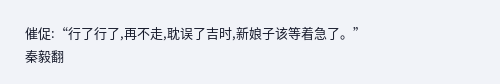催促:“行了行了,再不走,耽误了吉时,新娘子该等着急了。”
秦毅翻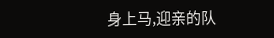身上马,迎亲的队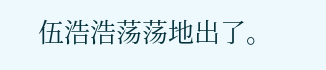伍浩浩荡荡地出了。